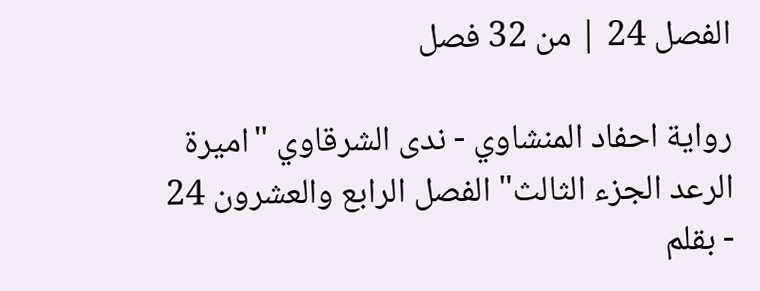الفصل 24 | من 32 فصل

رواية احفاد المنشاوي - ندى الشرقاوي "اميرة الرعد الجزء الثالث" الفصل الرابع والعشرون 24 - بقلم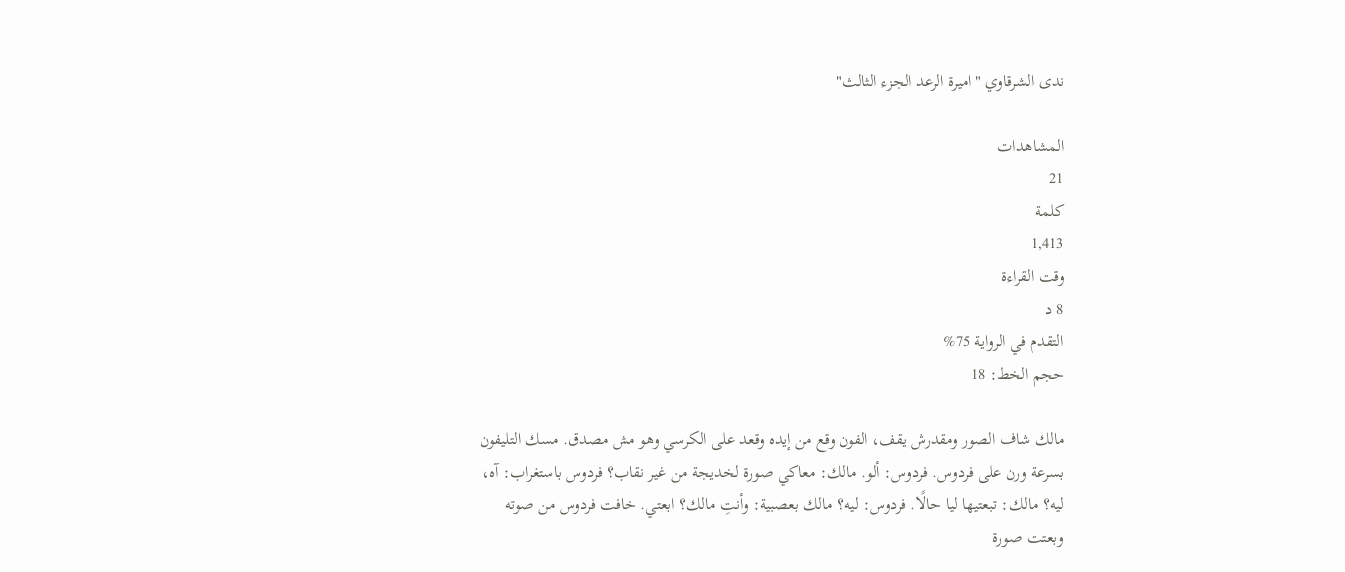ندى الشرقاوي "اميرة الرعد الجزء الثالث"

المشاهدات
21
كلمة
1,413
وقت القراءة
8 د
التقدم في الرواية 75%
حجم الخط: 18

مالك شاف الصور ومقدرش يقف، الفون وقع من إيده وقعد على الكرسي وهو مش مصدق. مسك التليفون بسرعة ورن على فردوس. فردوس: ألو. مالك: معاكي صورة لخديجة من غير نقاب؟ فردوس باستغراب: آه، ليه؟ مالك: تبعتيها ليا حالًا. فردوس: ليه؟ مالك بعصبية: وأنتِ مالك؟ ابعتي. خافت فردوس من صوته وبعتت صورة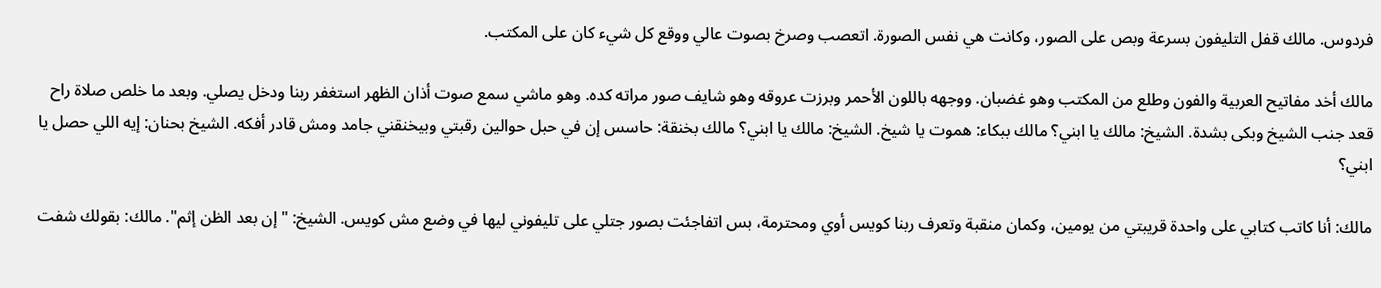فردوس. مالك قفل التليفون بسرعة وبص على الصور، وكانت هي نفس الصورة. اتعصب وصرخ بصوت عالي ووقع كل شيء كان على المكتب.

مالك أخد مفاتيح العربية والفون وطلع من المكتب وهو غضبان. ووجهه باللون الأحمر وبرزت عروقه وهو شايف صور مراته كده. وهو ماشي سمع صوت أذان الظهر استغفر ربنا ودخل يصلي. وبعد ما خلص صلاة راح قعد جنب الشيخ وبكى بشدة. الشيخ: مالك يا ابني؟ مالك ببكاء: هموت يا شيخ. الشيخ: مالك يا ابني؟ مالك بخنقة: حاسس إن في حبل حوالين رقبتي وبيخنقني جامد ومش قادر أفكه. الشيخ بحنان: إيه اللي حصل يا ابني؟

مالك: أنا كاتب كتابي على واحدة قريبتي من يومين، وكمان منقبة وتعرف ربنا كويس أوي ومحترمة، بس اتفاجئت بصور جتلي على تليفوني ليها في وضع مش كويس. الشيخ: "إن بعد الظن إثم". مالك: بقولك شفت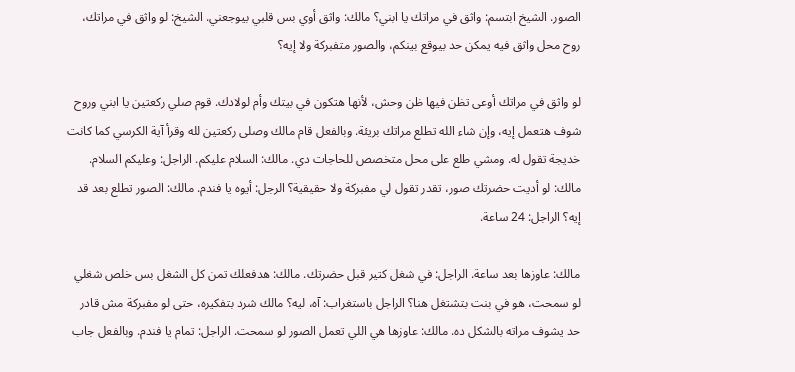الصور. الشيخ ابتسم: واثق في مراتك يا ابني؟ مالك: واثق أوي بس قلبي بيوجعني. الشيخ: لو واثق في مراتك، روح محل واثق فيه يمكن حد بيوقع بينكم، والصور متفبركة ولا إيه؟

لو واثق في مراتك أوعى تظن فيها ظن وحش، لأنها هتكون في بيتك وأم لولادك. قوم صلي ركعتين يا ابني وروح شوف هتعمل إيه، وإن شاء الله تطلع مراتك بريئة. وبالفعل قام مالك وصلى ركعتين لله وقرأ آية الكرسي كما كانت خديجة تقول له. ومشي طلع على محل متخصص للحاجات دي. مالك: السلام عليكم. الراجل: وعليكم السلام. مالك: لو أديت حضرتك صور، تقدر تقول لي مفبركة ولا حقيقية؟ الرجل: أيوه يا فندم. مالك: الصور تطلع بعد قد إيه؟ الراجل: 24 ساعة.

مالك: عاوزها بعد ساعة. الراجل: في شغل كتير قبل حضرتك. مالك: هدفعلك تمن كل الشغل بس خلص شغلي لو سمحت، هو في بنت بتشتغل هنا؟ الراجل باستغراب: آه، ليه؟ مالك شرد بتفكيره، حتى لو مفبركة مش قادر حد يشوف مراته بالشكل ده. مالك: عاوزها هي اللي تعمل الصور لو سمحت. الراجل: تمام يا فندم. وبالفعل جاب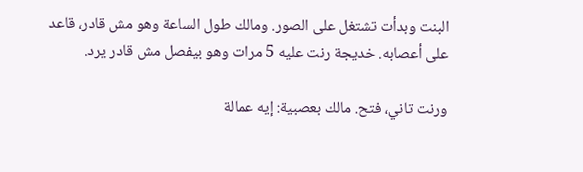البنت وبدأت تشتغل على الصور. ومالك طول الساعة وهو مش قادر، قاعد على أعصابه. خديجة رنت عليه 5 مرات وهو بيفصل مش قادر يرد.

ورنت تاني، فتح. مالك بعصبية: إيه عمالة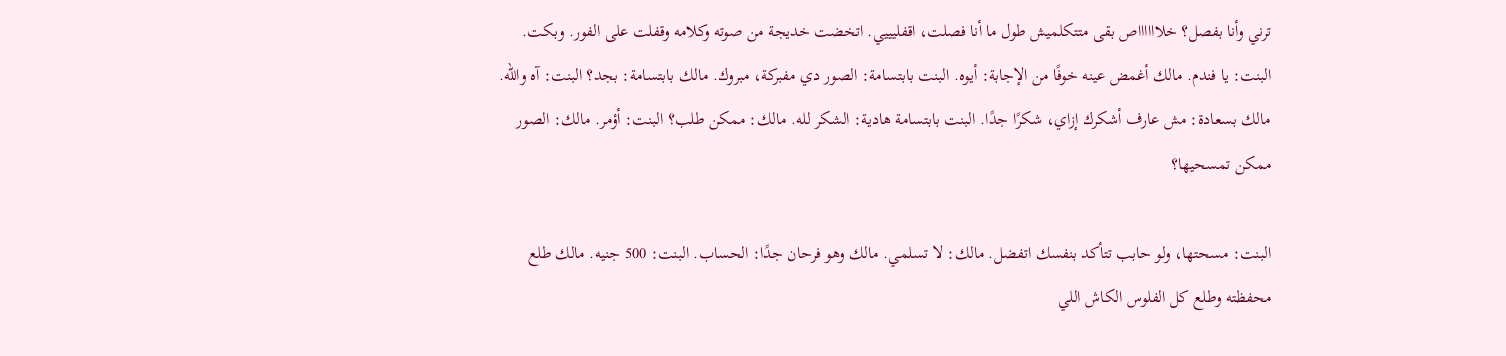ترني وأنا بفصل؟ خلااااااص بقى متتكلميش طول ما أنا فصلت، اقفليييي. اتخضت خديجة من صوته وكلامه وقفلت على الفور. وبكت. البنت: يا فندم. مالك أغمض عينه خوفًا من الإجابة: أيوه. البنت بابتسامة: الصور دي مفبركة، مبروك. مالك بابتسامة: بجد؟ البنت: آه والله. مالك بسعادة: مش عارف أشكرك إزاي، شكرًا جدًا. البنت بابتسامة هادية: الشكر لله. مالك: ممكن طلب؟ البنت: أؤمر. مالك: الصور ممكن تمسحيها؟

البنت: مسحتها، ولو حابب تتأكد بنفسك اتفضل. مالك: لا تسلمي. مالك وهو فرحان جدًا: الحساب. البنت: 500 جنيه. مالك طلع محفظته وطلع كل الفلوس الكاش اللي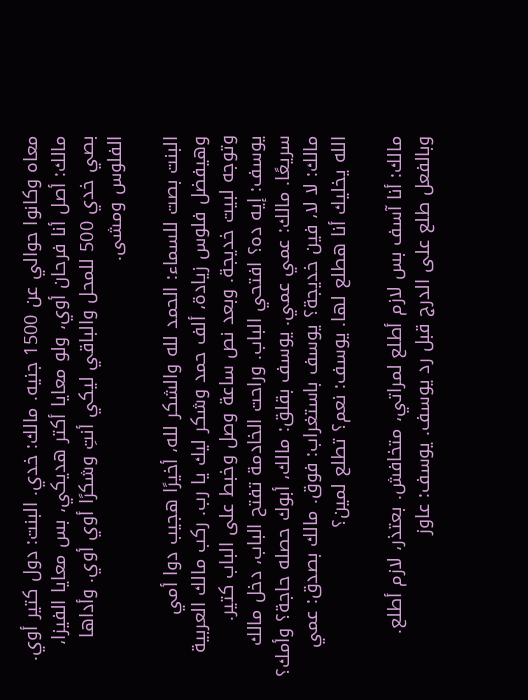معاه وكانوا حوالي عن 1500 جنيه. مالك: خدي. البنت: دول كتير أوي. مالك: أصل أنا فرحان أوي، ولو معايا أكتر هديكي، بس معايا الفيزا، بصي خدي 500 للمحل والباقي ليكي أنتِ وشكرًا أوي أوي. وأداها الفلوس ومشى.

البنت بصت للسماء: الحمد لله والشكر لله، أخيرًا هجيب دوا أمي وهيفضل فلوس زيادة، ألف حمد وشكر ليك يا رب. ركب مالك العربية وتوجه لبيت خديجة. وبعد نص ساعة وصل وخبط على الباب كتير. يوسف: إيه ده؟ افتحي الباب. وراحت الخادمة تفتح الباب، دخل مالك سريعًا. مالك: عمي عمي. يوسف بقلق: مالك، أبوك حصله حاجة؟ وأمك؟ مالك: لا لا، فين خديجة؟ يوسف باستغراب: فوق. مالك بصدق: عمي الله يخليك أنا هطلع لها. يوسف: نعم؟ تطلع لمين؟

مالك: أنا آسف بس لازم أطلع لمراتي، متخافش. بعتذر، لازم أطلع. وبالفعل طلع على الدرج قبل رد يوسف. يوسف: عاوز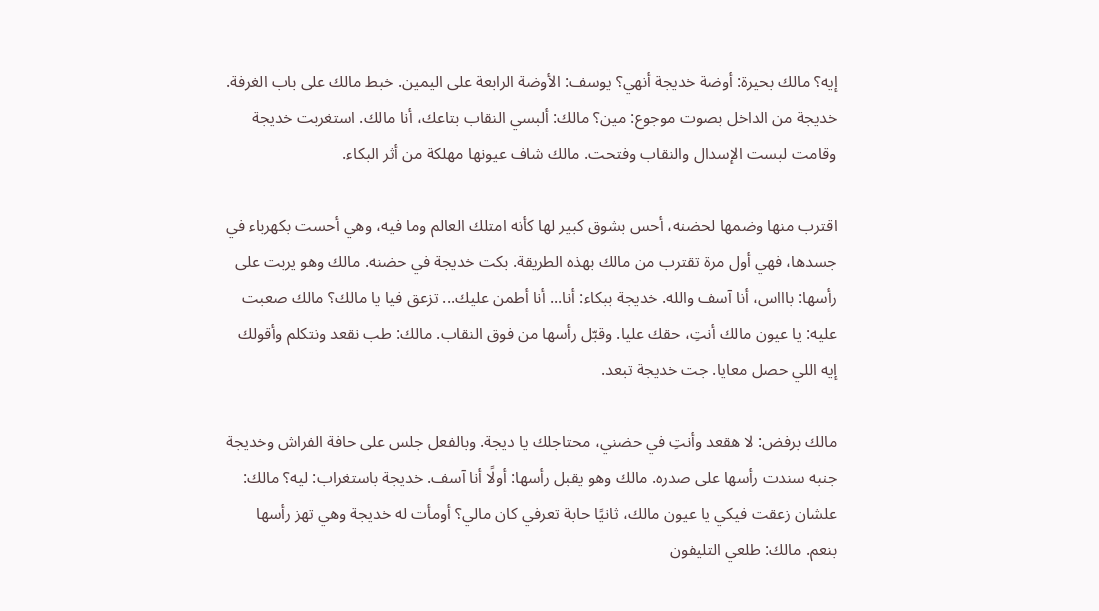إيه؟ مالك بحيرة: أوضة خديجة أنهي؟ يوسف: الأوضة الرابعة على اليمين. خبط مالك على باب الغرفة. خديجة من الداخل بصوت موجوع: مين؟ مالك: ألبسي النقاب بتاعك، أنا مالك. استغربت خديجة وقامت لبست الإسدال والنقاب وفتحت. مالك شاف عيونها مهلكة من أثر البكاء.

اقترب منها وضمها لحضنه، أحس بشوق كبير لها كأنه امتلك العالم وما فيه، وهي أحست بكهرباء في جسدها، فهي أول مرة تقترب من مالك بهذه الطريقة. بكت خديجة في حضنه. مالك وهو يربت على رأسها: باااس، أنا آسف والله. خديجة ببكاء: أنا... أنا أطمن عليك... تزعق فيا يا مالك؟ مالك صعبت عليه: يا عيون مالك أنتِ، حقك عليا. وقبّل رأسها من فوق النقاب. مالك: طب نقعد ونتكلم وأقولك إيه اللي حصل معايا. جت خديجة تبعد.

مالك برفض: لا هقعد وأنتِ في حضني، محتاجلك يا ديجة. وبالفعل جلس على حافة الفراش وخديجة جنبه سندت رأسها على صدره. مالك وهو يقبل رأسها: أولًا أنا آسف. خديجة باستغراب: ليه؟ مالك: علشان زعقت فيكي يا عيون مالك، ثانيًا حابة تعرفي كان مالي؟ أومأت له خديجة وهي تهز رأسها بنعم. مالك: طلعي التليفون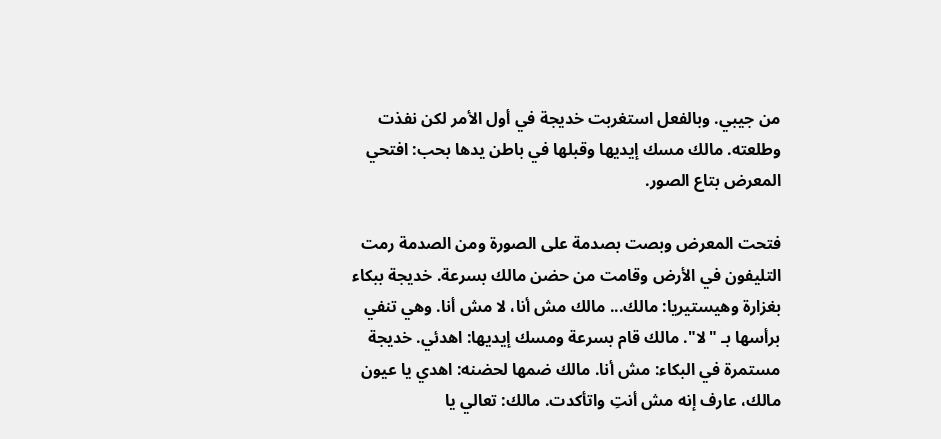من جيبي. وبالفعل استغربت خديجة في أول الأمر لكن نفذت وطلعته. مالك مسك إيديها وقبلها في باطن يدها بحب: افتحي المعرض بتاع الصور.

فتحت المعرض وبصت بصدمة على الصورة ومن الصدمة رمت التليفون في الأرض وقامت من حضن مالك بسرعة. خديجة ببكاء بغزارة وهيستيريا: مالك... مالك مش أنا، لا مش أنا. وهي تنفي برأسها بـ "لا". مالك قام بسرعة ومسك إيديها: اهدئي. خديجة مستمرة في البكاء: مش أنا. مالك ضمها لحضنه: اهدي يا عيون مالك، عارف إنه مش أنتِ واتأكدت. مالك: تعالي يا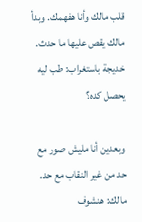قلب مالك وأنا هفهمك. وبدأ مالك يقص عليها ما حدث. خديجة باستغراب: طب ليه يحصل كده؟

وبعدين أنا مليش صور مع حد من غير النقاب مع حد. مالك: هنشوف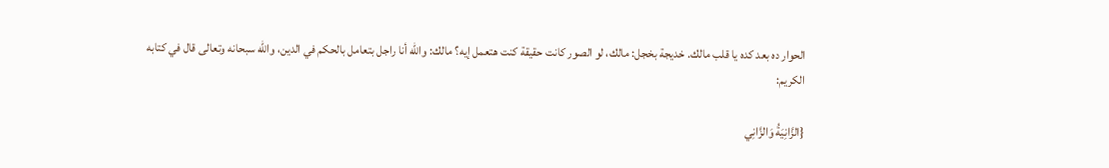الحوار ده بعد كده يا قلب مالك. خديجة بخجل: مالك، لو الصور كانت حقيقة كنت هتعمل إيه؟ مالك: والله أنا راجل بتعامل بالحكم في الدين، والله سبحانه وتعالى قال في كتابه الكريم:

{الزَّانِيَةُ وَالزَّانِي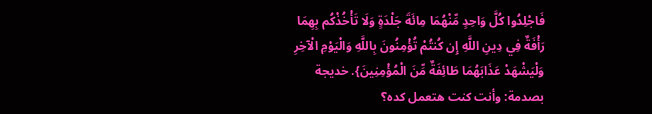فَاجْلِدُوا كُلَّ وَاحِدٍ مِّنْهُمَا مِائَةَ جَلْدَةٍ وَلَا تَأْخُذْكُم بِهِمَا رَأْفَةٌ فِي دِينِ اللَّهِ إِن كُنتُمْ تُؤْمِنُونَ بِاللَّهِ وَالْيَوْمِ الْآخِرِ وَلْيَشْهَدْ عَذَابَهُمَا طَائِفَةٌ مِّنَ الْمُؤْمِنِينَ}. خديجة بصدمة: وأنت كنت هتعمل كده؟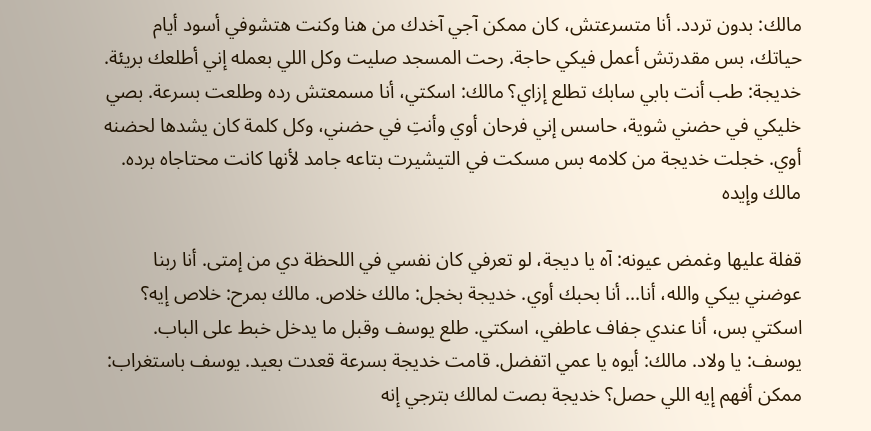مالك: بدون تردد. أنا متسرعتش، كان ممكن آجي آخدك من هنا وكنت هتشوفي أسود أيام حياتك، بس مقدرتش أعمل فيكي حاجة. رحت المسجد صليت وكل اللي بعمله إني أطلعك بريئة. خديجة: طب أنت بابي سابك تطلع إزاي؟ مالك: اسكتي، أنا مسمعتش رده وطلعت بسرعة. بصي خليكي في حضني شوية، حاسس إني فرحان أوي وأنتِ في حضني، وكل كلمة كان يشدها لحضنه أوي. خجلت خديجة من كلامه بس مسكت في التيشيرت بتاعه جامد لأنها كانت محتاجاه برده. مالك وإيده

قفلة عليها وغمض عيونه: آه يا ديجة، لو تعرفي كان نفسي في اللحظة دي من إمتى. أنا ربنا عوضني بيكي والله، أنا... أنا بحبك أوي. خديجة بخجل: مالك خلاص. مالك بمرح: خلاص إيه؟ اسكتي بس، أنا عندي جفاف عاطفي، اسكتي. طلع يوسف وقبل ما يدخل خبط على الباب. يوسف: يا ولاد. مالك: أيوه يا عمي اتفضل. قامت خديجة بسرعة قعدت بعيد. يوسف باستغراب: ممكن أفهم إيه اللي حصل؟ خديجة بصت لمالك بترجي إنه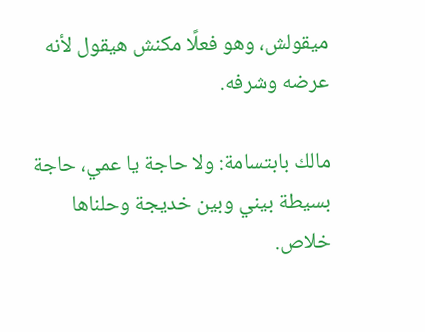ميقولش، وهو فعلًا مكنش هيقول لأنه عرضه وشرفه.

مالك بابتسامة: ولا حاجة يا عمي، حاجة بسيطة بيني وبين خديجة وحلناها خلاص.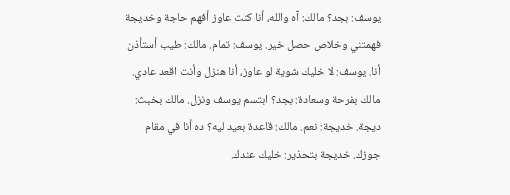يوسف: بجد؟ مالك: آه والله، أنا كنت عاوز أفهم حاجة وخديجة فهمتني وخلاص حصل خير. يوسف: تمام. مالك: طيب أستأذن أنا. يوسف: لا خليك شوية لو عاوز، أنا هنزل وأنت اقعد عادي. مالك بفرحة وسعادة: بجد؟ ابتسم يوسف ونزل. مالك بخبث: ديجة. خديجة: نعم. مالك: قاعدة بعيد ليه؟ ده أنا في مقام جوزك. خديجة بتحذير: خليك عندك.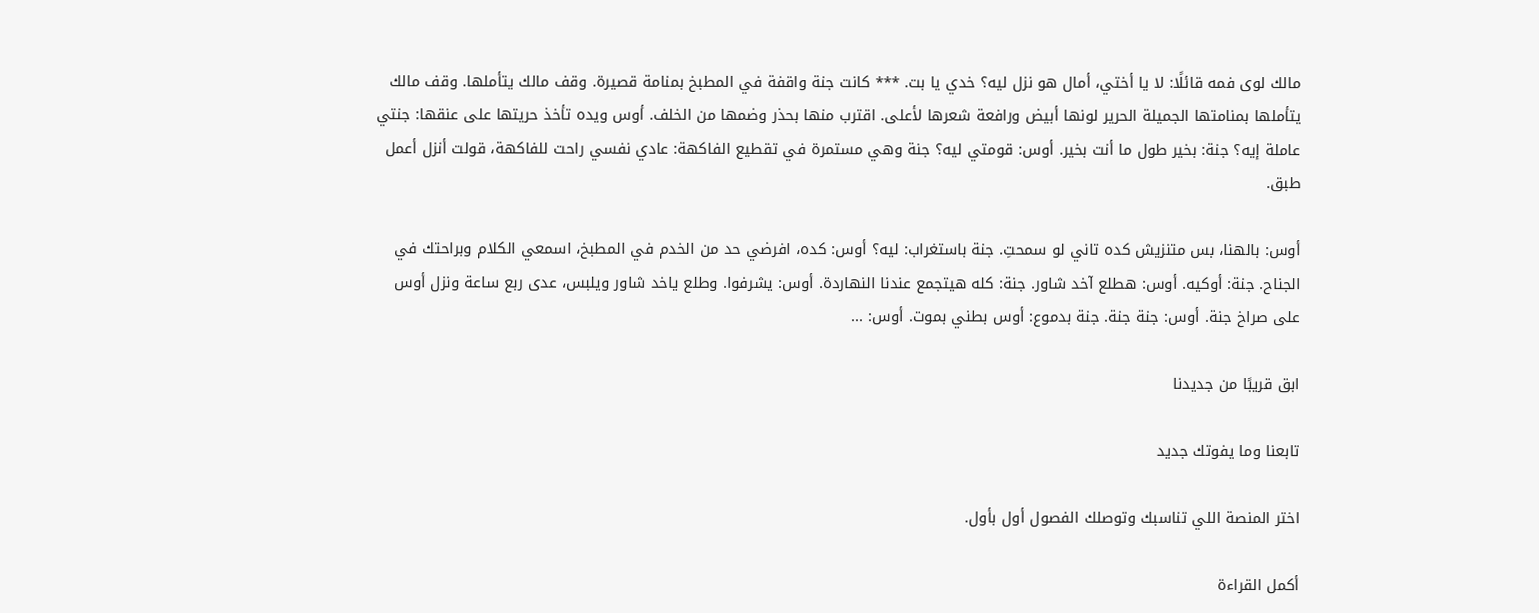مالك لوى فمه قائلًا: لا يا أختي، أمال هو نزل ليه؟ خدي يا بت. *** كانت جنة واقفة في المطبخ بمنامة قصيرة. وقف مالك يتأملها. وقف مالك يتأملها بمنامتها الجميلة الحرير لونها أبيض ورافعة شعرها لأعلى. اقترب منها بحذر وضمها من الخلف. أوس ويده تأخذ حريتها على عنقها: جنتي عاملة إيه؟ جنة: بخير طول ما أنت بخير. أوس: قومتي ليه؟ جنة وهي مستمرة في تقطيع الفاكهة: عادي نفسي راحت للفاكهة، قولت أنزل أعمل طبق.

أوس: بالهنا، بس متنزيش كده تاني لو سمحتِ. جنة باستغراب: ليه؟ أوس: كده، افرضي حد من الخدم في المطبخ، اسمعي الكلام وبراحتك في الجناح. جنة: أوكيه. أوس: هطلع آخد شاور. جنة: كله هيتجمع عندنا النهاردة. أوس: يشرفوا. وطلع ياخد شاور ويلبس، عدى ربع ساعة ونزل أوس على صراخ جنة. أوس: جنة جنة. جنة بدموع: أوس بطني بموت. أوس: ...

ابق قريبًا من جديدنا

تابعنا وما يفوتك جديد

اختر المنصة اللي تناسبك وتوصلك الفصول أول بأول.

أكمل القراءة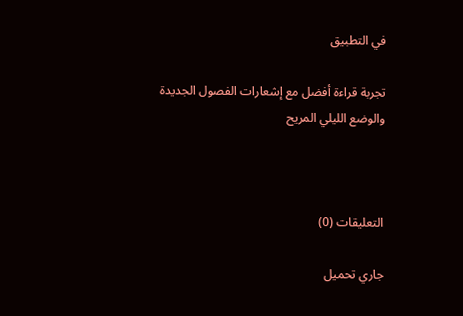في التطبيق

تجربة قراءة أفضل مع إشعارات الفصول الجديدة والوضع الليلي المريح



التعليقات (0)

جاري تحميل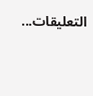التعليقات...